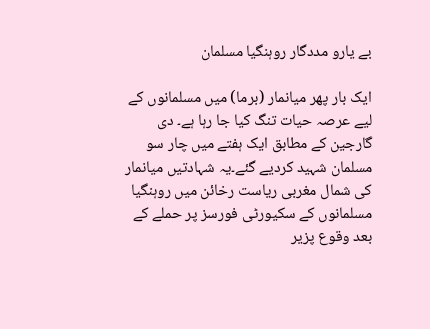بے یارو مددگار روہنگیا مسلمان

ایک بار پھر میانمار (برما) میں مسلمانوں کے لیے عرصہ حیات تنگ کیا جا رہا ہے۔ دی گارجین کے مطابق ایک ہفتے میں چار سو  مسلمان شہید کردیے گئے۔یہ شہادتیں میانمار کی شمال مغربی ریاست رخائن میں روہنگیا مسلمانوں کے سکیورٹی فورسز پر حملے کے بعد وقوع پزیر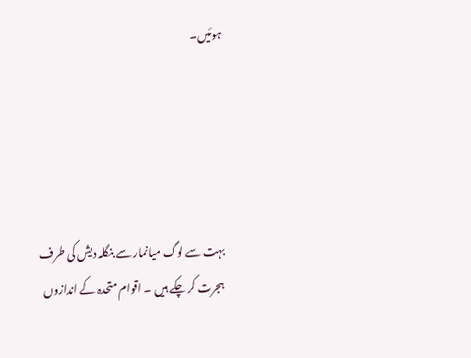ہوئیں۔





بہت سے لوگ میانمار سے بنگلہ دیش کی طرف ہجرت کر چکے ہیں ۔ اقوام متحدہ کے اندازوں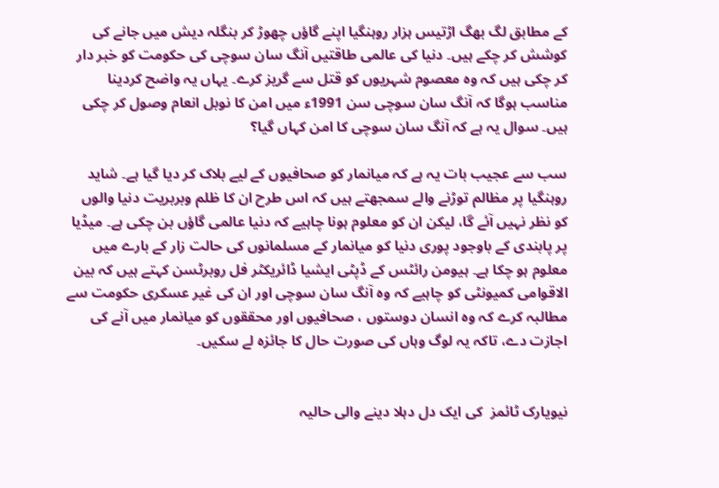کے مطابق لگ بھگ اڑتیس ہزار روہنگیا اپنے گاؤں چھوڑ کر بنگلہ دیش میں جانے کی کوشش کر چکے ہیں۔ دنیا کی عالمی طاقتیں آنگ سان سوچی کی حکومت کو خبر دار کر چکی ہیں کہ وہ معصوم شہریوں کو قتل سے گریز کرے۔ یہاں یہ واضح کردینا مناسب ہوگا کہ آنگ سان سوچی سن 1991ء میں امن کا نوبل انعام وصول کر چکی ہیں۔ سوال یہ ہے کہ آنگ سان سوچی کا امن کہاں گیا؟

سب سے عجیب بات یہ ہے کہ میانمار کو صحافیوں کے لیے بلاک کر دیا گیا ہے۔ شاید روہنگیا پر مظالم توڑنے والے سمجھتے ہیں کہ اس طرح ان کا ظلم وبربریت دنیا والوں کو نظر نہیں آئے گا، لیکن ان کو معلوم ہونا چاہیے کہ دنیا عالمی گاؤں بن چکی ہے۔ میڈیا پر پابندی کے باوجود پوری دنیا کو میانمار کے مسلمانوں کی حالت زار کے بارے میں معلوم ہو چکا ہے۔ ہیومن رائٹس کے ڈپٹی ایشیا ڈائریکٹر فل روبرٹسن کہتے ہیں کہ بین الاقوامی کمیونٹی کو چاہیے کہ وہ آنگ سان سوچی اور ان کی غیر عسکری حکومت سے مطالبہ کرے کہ وہ انسان دوستوں ، صحافیوں اور محققوں کو میانمار میں آنے کی اجازت دے، تاکہ یہ لوگ وہاں کی صورت حال کا جائزہ لے سکیں۔


نیویارک ٹائمز  کی ایک دل دہلا دینے والی حالیہ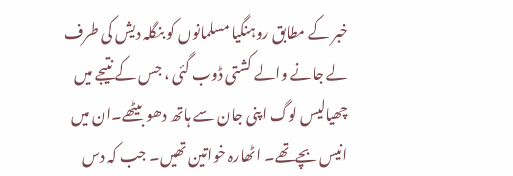خبر کے مطابق روہنگیا مسلمانوں کو بنگلہ دیش کی طرف لے جانے والے کشتی ڈوب گئی ، جس کے نتیجے میں چھیالیس لوگ اپنی جان سے ہاتھ دھو بیٹھے۔ان میں انیس بچےتھے۔ اٹھارہ خواتین تھیں۔ جب کہ دس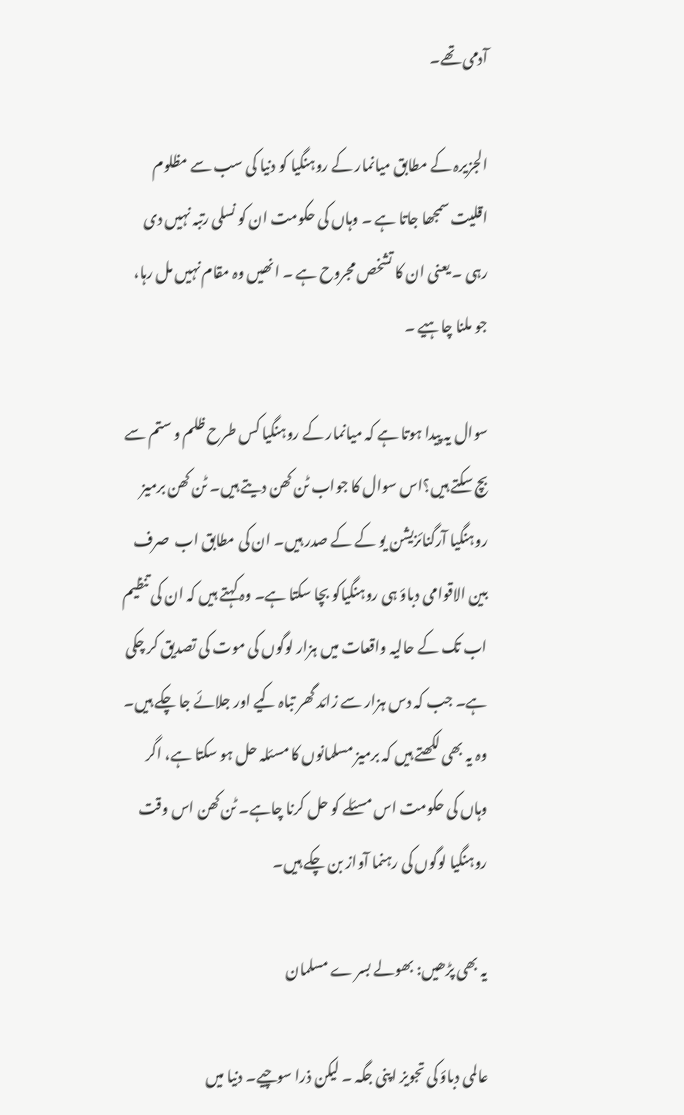آدمی تھے۔

الجزیرہ کے مطابق میانمار کے روہنگیا کو دنیا کی سب سے مظلوم اقلیت سمجھا جاتا ہے ۔ وہاں کی حکومت ان کو نسلی رتبہ نہیں دی رہی ۔ یعنی ان کا تشخص مجروح ہے ۔ انھیں وہ مقام نہیں مل رہا، جو ملنا چاہیے ۔

سوال یہ پیدا ہوتا ہے کہ میانمار کے روہنگیا کس طرح ظلم و ستم سے بچ سکتے ہیں؟اس سوال کا جواب ٹن کھن دیتے ہیں۔ ٹن کھن برمیز روہنگیا آرگنائزیشن یو کے کے صدر ہیں۔ ان کی مطابق اب  صرف بین الاقوامی دباؤ ہی روہنگیاکو بچا سکتا ہے۔ وہ کہتے ہیں کہ ان کی تنظیم اب تک کے حالیہ واقعات میں ہزار لوگوں کی موت کی تصدیق کر چکی ہے۔ جب کہ دس ہزار سے زائد گھر تباہ کیے اور جلائے جا چکے ہیں۔ وہ یہ بھی لکھتے ہیں کہ برمیز مسلمانوں کا مسئلہ حل ہو سکتا ہے، اگر وہاں کی حکومت اس مسئلے کو حل کرنا چاہے۔ ٹن کھن اس وقت روہنگیا لوگوں کی رہنما آواز بن چکے ہیں۔

یہ بھی پڑھیں: بھولے بسر ے مسلمان

عالمی دباؤ کی تجویز اپنی جگہ ۔ لیکن ذرا سوچیے۔ دنیا میں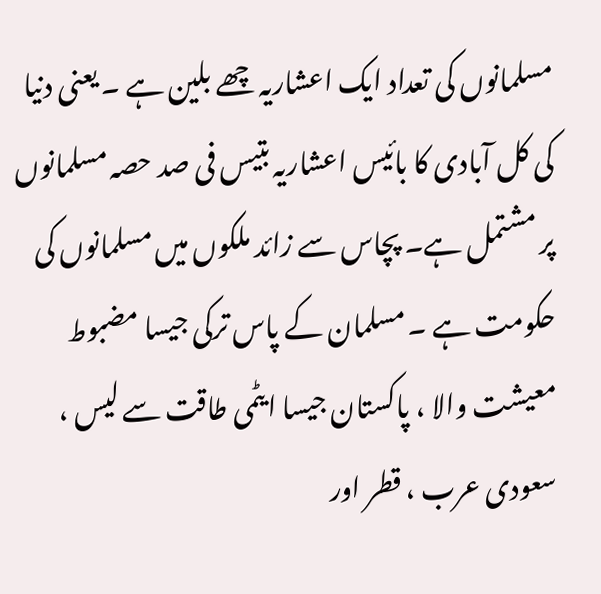مسلمانوں کی تعداد ایک اعشاریہ چھے بلین ہے ۔ یعنی دنیا کی کل آبادی کا بائیس اعشاریہ بتیس فی صد حصہ مسلمانوں پر مشتمل ہے۔ پچاس سے زائد ملکوں میں مسلمانوں کی حکومت ہے ۔ مسلمان کے پاس ترکی جیسا مضبوط معیشت والا ، پاکستان جیسا ایٹمی طاقت سے لیس ، سعودی عرب ، قطر اور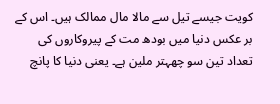کویت جیسے تیل سے مالا مال ممالک ہیں۔ اس کے بر عکس دنیا میں بودھ مت کے پیروکاروں کی تعداد تین سو چھہتر ملین ہے۔ یعنی دنیا کا پانچ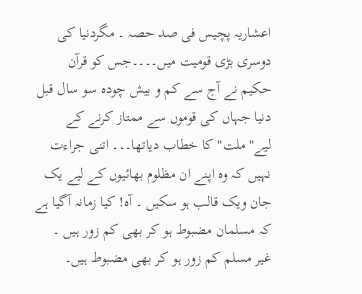اعشاریہ پچیس فی صد حصہ ۔ مگردنیا کی دوسری بڑی قومیت میں۔۔۔۔جس کو قرآن حکیم نے آج سے کم و بیش چودہ سو سال قبل دنیا جہاں کی قوموں سے ممتاز کرنے کے لیے"ملت" کا خطاب دیاتھا۔۔۔ اتنی جراءت نہیں کہ وہ اپنے ان مظلوم بھائیوں کے لیے یک جان ویک قالب ہو سکیں ۔ آہ! کیا زمانہ آگیا ہے کہ مسلمان مضبوط ہو کر بھی کم زور ہیں ۔ غیر مسلم کم زور ہو کر بھی مضبوط ہیں۔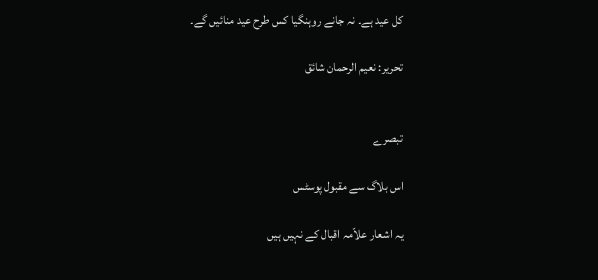کل عید ہے۔ نہ جانے روہنگیا کس طرح عید منائیں گے۔

تحریر: نعیم الرحمان شائق


تبصرے

اس بلاگ سے مقبول پوسٹس

یہ اشعار علاّمہ اقبال کے نہیں ہیں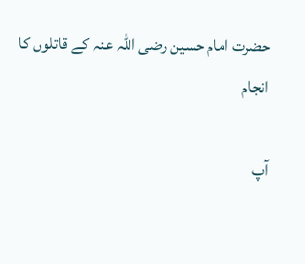حضرت امام حسین رضی اللہ عنہ کے قاتلوں کا انجام

آپ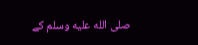صلى الله عليه وسلم کے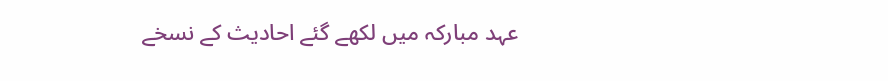عہد مبارکہ میں لکھے گئے احادیث کے نسخے